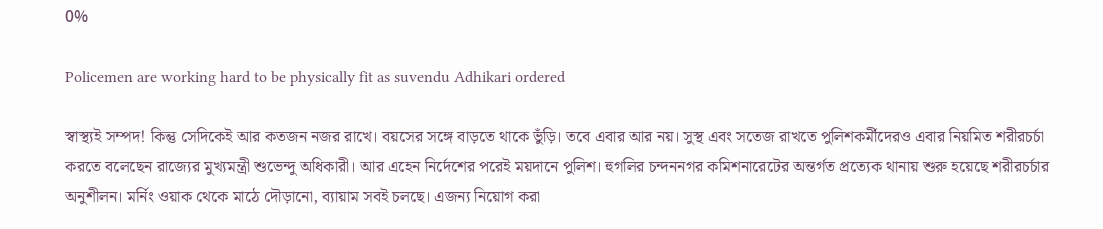0%

Policemen are working hard to be physically fit as suvendu Adhikari ordered

স্বাস্থ্যই সম্পদ! কিন্তু সেদিকেই আর কতজন নজর রাখে। বয়সের সঙ্গে বাড়তে থাকে ভুঁড়ি। তবে এবার আর নয়। সুস্থ এবং সতেজ রাখতে পুলিশকর্মীদেরও এবার নিয়মিত শরীরচর্চা করতে বলেছেন রাজ্যের মুখ্যমন্ত্রী শুভেন্দু অধিকারী। আর এহেন নির্দেশের পরেই ময়দানে পুলিশ। হুগলির চন্দননগর কমিশনারেটের অন্তর্গত প্রত্যেক থানায় শুরু হয়েছে শরীরচর্চার অনুশীলন। মর্নিং ওয়াক থেকে মাঠে দৌড়ানো, ব্যায়াম সবই চলছে। এজন্য নিয়োগ করা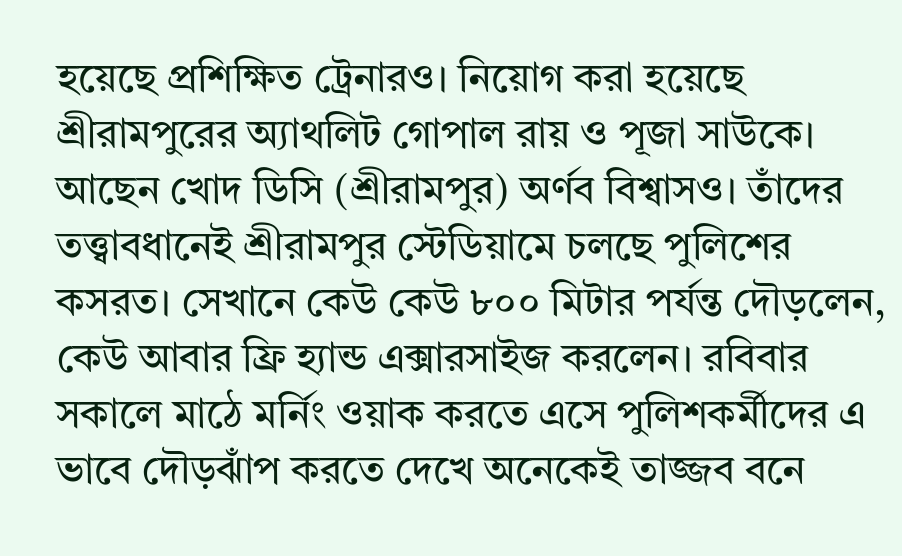হয়েছে প্রশিক্ষিত ট্রেনারও। নিয়োগ করা হয়েছে শ্রীরামপুরের অ্যাথলিট গোপাল রায় ও পূজা সাউকে। আছেন খোদ ডিসি (শ্রীরামপুর) অর্ণব বিশ্বাসও। তাঁদের তত্ত্বাবধানেই শ্রীরামপুর স্টেডিয়ামে চলছে পুলিশের কসরত। সেখানে কেউ কেউ ৮০০ মিটার পর্যন্ত দৌড়লেন, কেউ আবার ফ্রি হ্যান্ড এক্সারসাইজ করলেন। রবিবার সকালে মাঠে মর্নিং ওয়াক করতে এসে পুলিশকর্মীদের এ ভাবে দৌড়ঝাঁপ করতে দেখে অনেকেই তাজ্জব বনে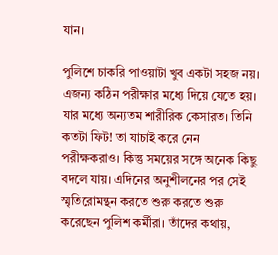যান।

পুলিশে চাকরি পাওয়াটা খুব একটা সহজ নয়। এজন্য কঠিন পরীক্ষার মধ্যে দিয়ে যেতে হয়। যার মধ্যে অন্যতম শারীরিক কেসারত। তিনি কতটা ফিট! তা যাচাই করে নেন পরীক্ষকরাও। কিন্তু সময়ের সঙ্গে অনেক কিছু বদলে যায়। এদিনের অনুশীলনের পর সেই স্মৃতিরোমন্থন করতে শুরু করতে শুরু করেছেন পুলিশ কর্মীরা। তাঁদের কথায়,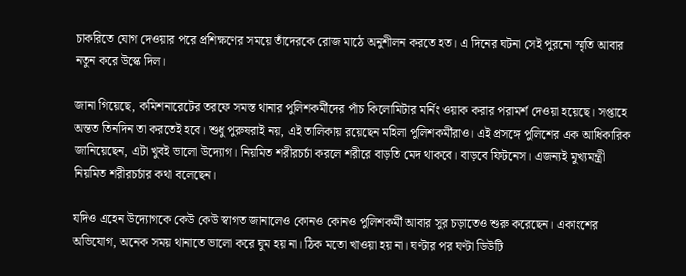চাকরিতে যোগ দেওয়ার পরে প্রশিক্ষণের সময়ে তাঁদেরকে রোজ মাঠে অনুশীলন করতে হত। এ দিনের ঘটনা সেই পুরনো স্মৃতি আবার নতুন করে উস্কে দিল।

জানা গিয়েছে, কমিশনারেটের তরফে সমস্ত থানার পুলিশকর্মীদের পাঁচ কিলোমিটার মর্নিং ওয়াক করার পরামর্শ দেওয়া হয়েছে। সপ্তাহে অন্তত তিনদিন তা করতেই হবে। শুধু পুরুষরাই নয়, এই তালিকায় রয়েছেন মহিলা পুলিশকর্মীরাও। এই প্রসঙ্গে পুলিশের এক আধিকারিক জানিয়েছেন, এটা খুবই ভালো উদ্যোগ। নিয়মিত শরীরচর্চা করলে শরীরে বাড়তি মেদ থাকবে। বাড়বে ফিটনেস। এজন্যই মুখ্যমন্ত্রী নিয়মিত শরীরচর্চার কথা বলেছেন।

যদিও এহেন উদ্যোগকে কেউ কেউ স্বাগত জানালেও কোনও কোনও পুলিশকর্মী আবার সুর চড়াতেও শুরু করেছেন। একাংশের অভিযোগ, অনেক সময় থানাতে ভালো করে ঘুম হয় না। ঠিক মতো খাওয়া হয় না। ঘণ্টার পর ঘণ্টা ডিউটি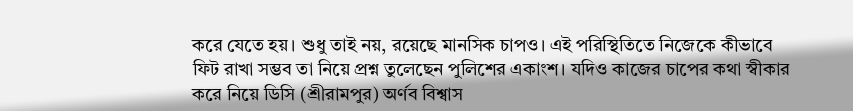করে যেতে হয়। শুধু তাই নয়, রয়েছে মানসিক চাপও। এই পরিস্থিতিতে নিজেকে কীভাবে ফিট রাখা সম্ভব তা নিয়ে প্রশ্ন তুলেছেন পুলিশের একাংশ। যদিও কাজের চাপের কথা স্বীকার করে নিয়ে ডিসি (শ্রীরামপুর) অর্ণব বিশ্বাস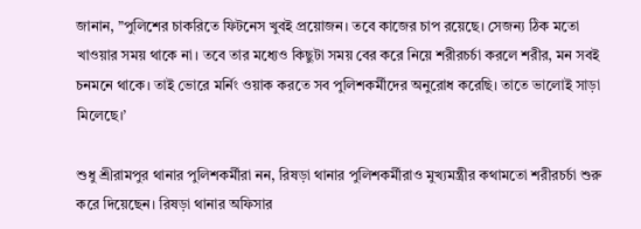জানান, ”পুলিশের চাকরিতে ফিটনেস খুবই প্রয়োজন। তবে কাজের চাপ রয়েছে। সেজন্য ঠিক মতো খাওয়ার সময় থাকে না। তবে তার মধ্যেও কিছুটা সময় বের করে নিয়ে শরীরচর্চা করলে শরীর, মন সবই চনমনে থাকে। তাই ভোরে মর্নিং ওয়াক করতে সব পুলিশকর্মীদের অনুরোধ করেছি। তাতে ভালোই সাড়া মিলেছে।’

শুধু শ্রীরামপুর থানার পুলিশকর্মীরা নন, রিষড়া থানার পুলিশকর্মীরাও মুখ্যমন্ত্রীর কথামতো শরীরচর্চা শুরু করে দিয়েছেন। রিষড়া থানার অফিসার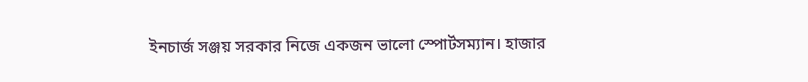ইনচার্জ সঞ্জয় সরকার নিজে একজন ভালো স্পোর্টসম্যান। হাজার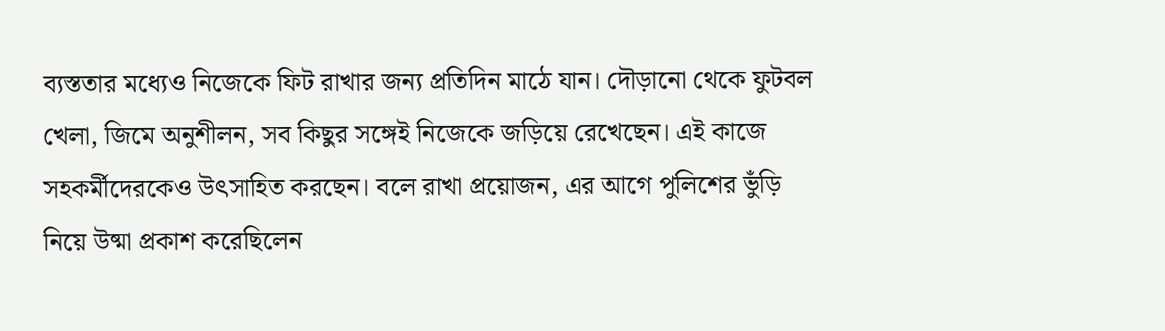ব্যস্ততার মধ্যেও নিজেকে ফিট রাখার জন্য প্রতিদিন মাঠে যান। দৌড়ানো থেকে ফুটবল খেলা, জিমে অনুশীলন, সব কিছুর সঙ্গেই নিজেকে জড়িয়ে রেখেছেন। এই কাজে সহকর্মীদেরকেও উৎসাহিত করছেন। বলে রাখা প্রয়োজন, এর আগে পুলিশের ভুঁড়ি নিয়ে উষ্মা প্রকাশ করেছিলেন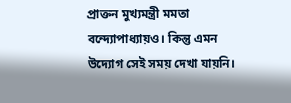প্রাক্তন মুখ্যমন্ত্রী মমতা বন্দ্যোপাধ্যায়ও। কিন্তু এমন উদ্যোগ সেই সময় দেখা যায়নি।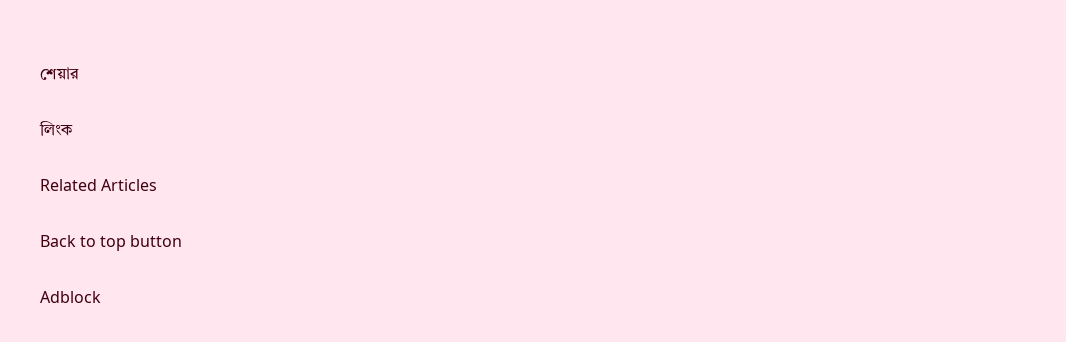শেয়ার

লিংক

Related Articles

Back to top button

Adblock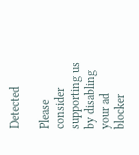Detected

Please consider supporting us by disabling your ad blocker